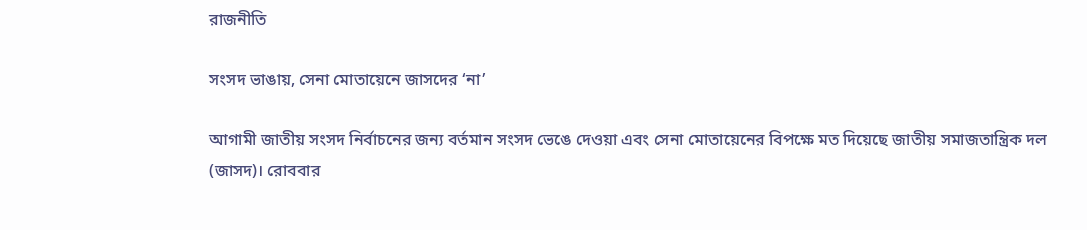রাজনীতি

সংসদ ভাঙায়, সেনা মোতায়েনে জাসদের ‘না’

আগামী জাতীয় সংসদ নির্বাচনের জন্য বর্তমান সংসদ ভেঙে দেওয়া এবং সেনা মোতায়েনের বিপক্ষে মত দিয়েছে জাতীয় সমাজতান্ত্রিক দল (জাসদ)। রোববার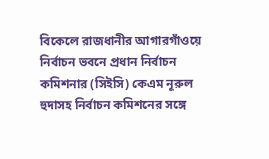বিকেলে রাজধানীর আগারগাঁওয়ে নির্বাচন ভবনে প্রধান নির্বাচন কমিশনার (সিইসি) কেএম নূরুল হুদাসহ নির্বাচন কমিশনের সঙ্গে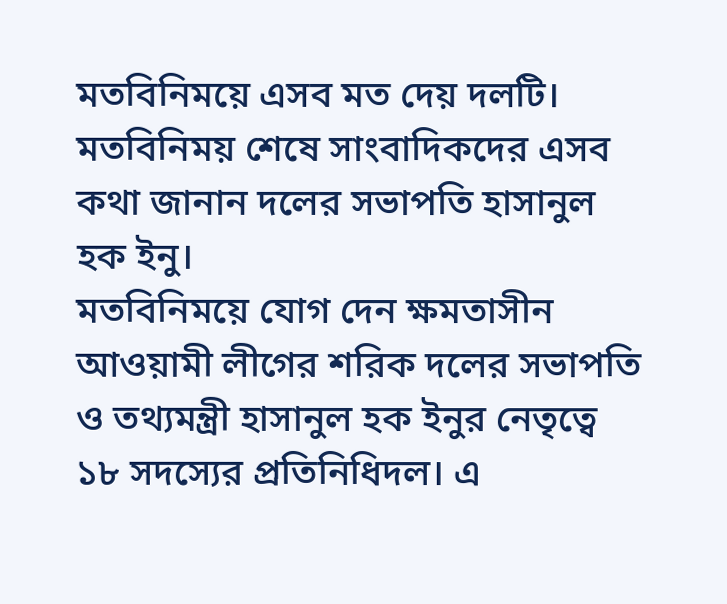মতবিনিময়ে এসব মত দেয় দলটি।
মতবিনিময় শেষে সাংবাদিকদের এসব কথা জানান দলের সভাপতি হাসানুল হক ইনু।
মতবিনিময়ে যোগ দেন ক্ষমতাসীন আওয়ামী লীগের শরিক দলের সভাপতি ও তথ্যমন্ত্রী হাসানুল হক ইনুর নেতৃত্বে ১৮ সদস্যের প্রতিনিধিদল। এ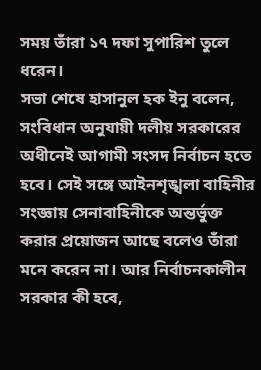সময় তাঁরা ১৭ দফা সুপারিশ তুলে ধরেন।
সভা শেষে হাসানুল হক ইনু বলেন, সংবিধান অনুযায়ী দলীয় সরকারের অধীনেই আগামী সংসদ নির্বাচন হতে হবে। সেই সঙ্গে আইনশৃঙ্খলা বাহিনীর সংজ্ঞায় সেনাবাহিনীকে অন্তর্ভুক্ত করার প্রয়োজন আছে বলেও তাঁরা মনে করেন না। আর নির্বাচনকালীন সরকার কী হবে,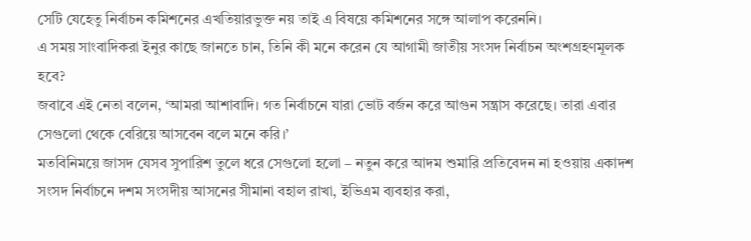সেটি যেহেতু নির্বাচন কমিশনের এখতিয়ারভুক্ত নয় তাই এ বিষয়ে কমিশনের সঙ্গে আলাপ করেননি।
এ সময় সাংবাদিকরা ইনুর কাছে জানতে চান, তিনি কী মনে করেন যে আগামী জাতীয় সংসদ নির্বাচন অংশগ্রহণমূলক হবে?
জবাবে এই নেতা বলেন, ‘আমরা আশাবাদি। গত নির্বাচনে যারা ভোট বর্জন করে আগুন সন্ত্রাস করেছে। তারা এবার সেগুলো থেকে বেরিয়ে আসবেন বলে মনে করি।’
মতবিনিময়ে জাসদ যেসব সুপারিশ তুলে ধরে সেগুলো হলো – নতুন করে আদম শুমারি প্রতিবেদন না হওয়ায় একাদশ সংসদ নির্বাচনে দশম সংসদীয় আসনের সীমানা বহাল রাখা, ইভিএম ব্যবহার করা,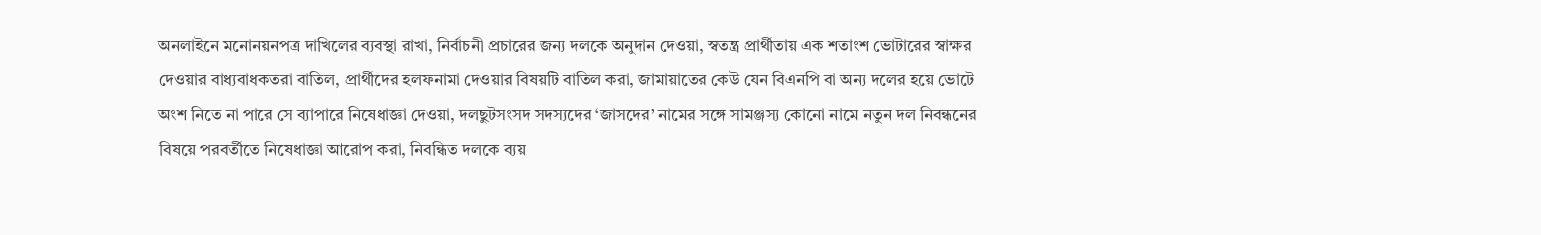অনলাইনে মনোনয়নপত্র দাখিলের ব্যবস্থা রাখা, নির্বাচনী প্রচারের জন্য দলকে অনুদান দেওয়া, স্বতন্ত্র প্রার্থীতায় এক শতাংশ ভোটারের স্বাক্ষর দেওয়ার বাধ্যবাধকতরা বাতিল, প্রার্থীদের হলফনামা দেওয়ার বিষয়টি বাতিল করা, জামায়াতের কেউ যেন বিএনপি বা অন্য দলের হয়ে ভোটে অংশ নিতে না পারে সে ব্যাপারে নিষেধাজ্ঞা দেওয়া, দলছুটসংসদ সদস্যদের ‘জাসদের’ নামের সঙ্গে সামঞ্জস্য কোনো নামে নতুন দল নিবন্ধনের বিষয়ে পরবর্তীতে নিষেধাজ্ঞা আরোপ করা, নিবন্ধিত দলকে ব্যয়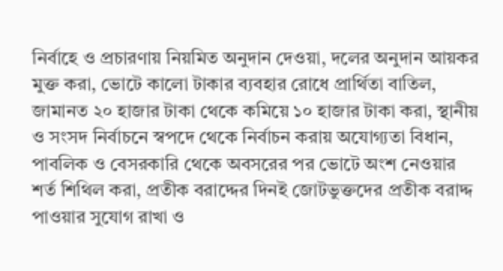নির্বাহে ও প্রচারণায় নিয়মিত অনুদান দেওয়া, দলের অনুদান আয়কর মুক্ত করা, ভোটে কালো টাকার ব্যবহার রোধে প্রার্থিতা বাতিল, জামানত ২০ হাজার টাকা থেকে কমিয়ে ১০ হাজার টাকা করা, স্থানীয় ও সংসদ নির্বাচনে স্বপদে থেকে নির্বাচন করায় অযোগ্যতা বিধান, পাবলিক ও বেসরকারি থেকে অবসরের পর ভোটে অংশ নেওয়ার শর্ত শিথিল করা, প্রতীক বরাদ্দের দিনই জোটভুক্তদের প্রতীক বরাদ্দ পাওয়ার সুযোগ রাখা ও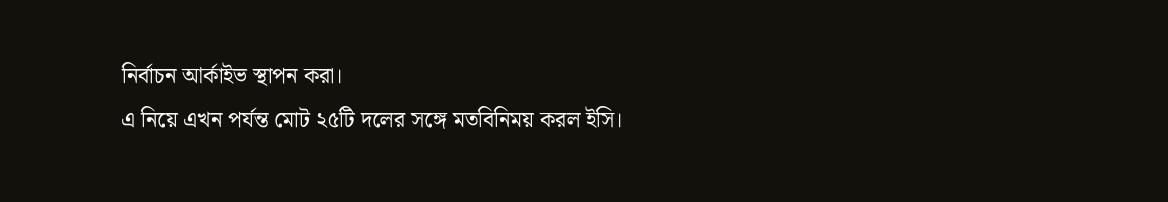নির্বাচন আর্কাইভ স্থাপন করা।
এ নিয়ে এখন পর্যন্ত মোট ২৫টি দলের সঙ্গে মতবিনিময় করল ইসি।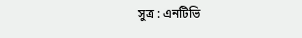সুত্র : এনটিভি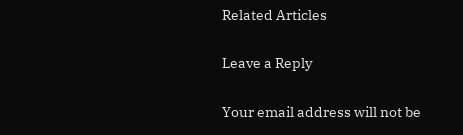Related Articles

Leave a Reply

Your email address will not be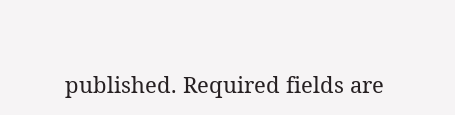published. Required fields are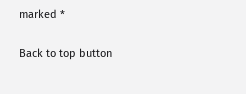marked *

Back to top button